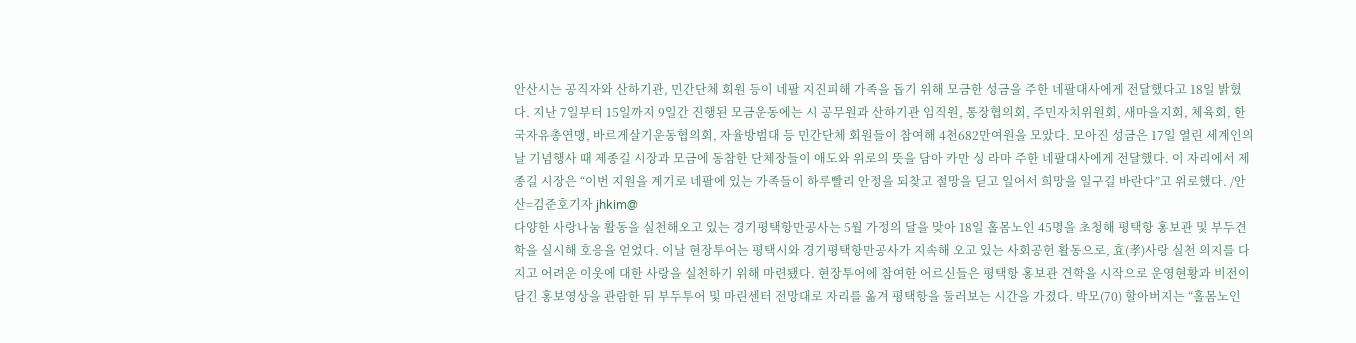안산시는 공직자와 산하기관, 민간단체 회원 등이 네팔 지진피해 가족을 돕기 위해 모금한 성금을 주한 네팔대사에게 전달했다고 18일 밝혔다. 지난 7일부터 15일까지 9일간 진행된 모금운동에는 시 공무원과 산하기관 임직원, 통장협의회, 주민자치위원회, 새마을지회, 체육회, 한국자유총연맹, 바르게살기운동협의회, 자율방범대 등 민간단체 회원들이 참여해 4천682만여원을 모았다. 모아진 성금은 17일 열린 세계인의 날 기념행사 때 제종길 시장과 모금에 동참한 단체장들이 애도와 위로의 뜻을 담아 카만 싱 라마 주한 네팔대사에게 전달했다. 이 자리에서 제종길 시장은 “이번 지원을 계기로 네팔에 있는 가족들이 하루빨리 안정을 되찾고 절망을 딛고 일어서 희망을 일구길 바란다”고 위로했다. /안산=김준호기자 jhkim@
다양한 사랑나눔 활동을 실천해오고 있는 경기평택항만공사는 5월 가정의 달을 맞아 18일 홀몸노인 45명을 초청해 평택항 홍보관 및 부두견학을 실시해 호응을 얻었다. 이날 현장투어는 평택시와 경기평택항만공사가 지속해 오고 있는 사회공헌 활동으로, 효(孝)사랑 실천 의지를 다지고 어려운 이웃에 대한 사랑을 실천하기 위해 마련됐다. 현장투어에 참여한 어르신들은 평택항 홍보관 견학을 시작으로 운영현황과 비전이 담긴 홍보영상을 관람한 뒤 부두투어 및 마린센터 전망대로 자리를 옮겨 평택항을 둘러보는 시간을 가졌다. 박모(70) 할아버지는 “홀몸노인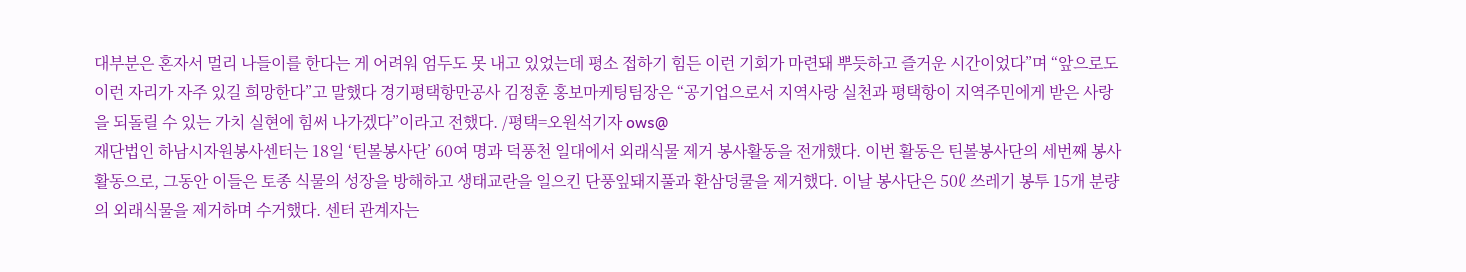대부분은 혼자서 멀리 나들이를 한다는 게 어려워 엄두도 못 내고 있었는데 평소 접하기 힘든 이런 기회가 마련돼 뿌듯하고 즐거운 시간이었다”며 “앞으로도 이런 자리가 자주 있길 희망한다”고 말했다 경기평택항만공사 김정훈 홍보마케팅팀장은 “공기업으로서 지역사랑 실천과 평택항이 지역주민에게 받은 사랑을 되돌릴 수 있는 가치 실현에 힘써 나가겠다”이라고 전했다. /평택=오원석기자 ows@
재단법인 하남시자원봉사센터는 18일 ‘틴볼봉사단’ 60여 명과 덕풍천 일대에서 외래식물 제거 봉사활동을 전개했다. 이번 활동은 틴볼봉사단의 세번째 봉사활동으로, 그동안 이들은 토종 식물의 성장을 방해하고 생태교란을 일으킨 단풍잎돼지풀과 환삼덩쿨을 제거했다. 이날 봉사단은 50ℓ 쓰레기 봉투 15개 분량의 외래식물을 제거하며 수거했다. 센터 관계자는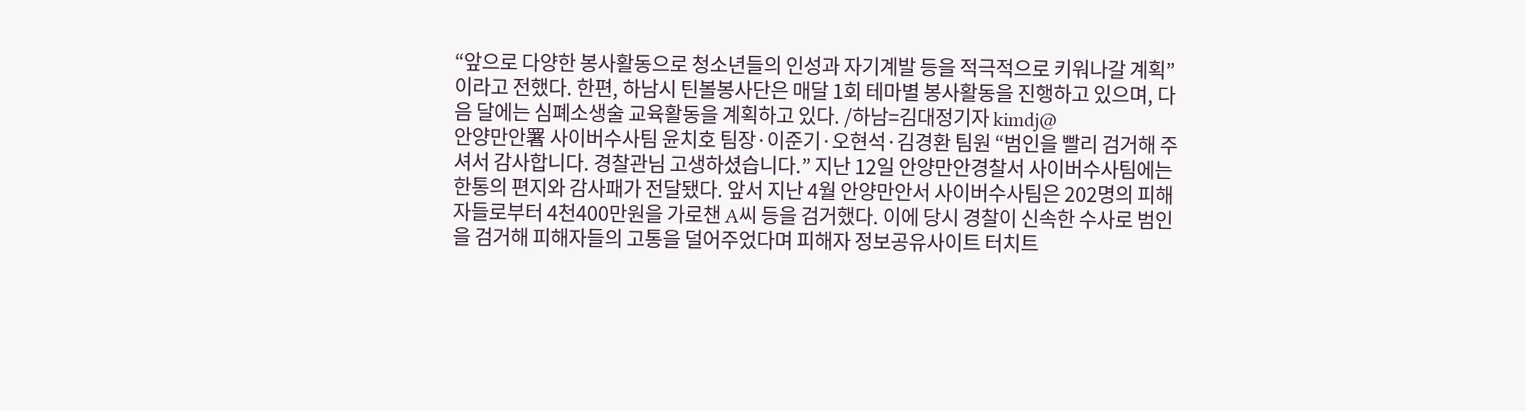“앞으로 다양한 봉사활동으로 청소년들의 인성과 자기계발 등을 적극적으로 키워나갈 계획”이라고 전했다. 한편, 하남시 틴볼봉사단은 매달 1회 테마별 봉사활동을 진행하고 있으며, 다음 달에는 심폐소생술 교육활동을 계획하고 있다. /하남=김대정기자 kimdj@
안양만안署 사이버수사팀 윤치호 팀장·이준기·오현석·김경환 팀원 “범인을 빨리 검거해 주셔서 감사합니다. 경찰관님 고생하셨습니다.” 지난 12일 안양만안경찰서 사이버수사팀에는 한통의 편지와 감사패가 전달됐다. 앞서 지난 4월 안양만안서 사이버수사팀은 202명의 피해자들로부터 4천400만원을 가로챈 A씨 등을 검거했다. 이에 당시 경찰이 신속한 수사로 범인을 검거해 피해자들의 고통을 덜어주었다며 피해자 정보공유사이트 터치트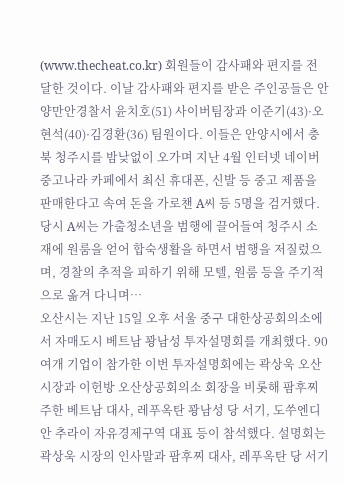(www.thecheat.co.kr) 회원들이 감사패와 편지를 전달한 것이다. 이날 감사패와 편지를 받은 주인공들은 안양만안경찰서 윤치호(51) 사이버팀장과 이준기(43)·오현석(40)·김경환(36) 팀원이다. 이들은 안양시에서 충북 청주시를 밤낮없이 오가며 지난 4월 인터넷 네이버 중고나라 카페에서 최신 휴대폰, 신발 등 중고 제품을 판매한다고 속여 돈을 가로챈 A씨 등 5명을 검거했다. 당시 A씨는 가출청소년을 범행에 끌어들여 청주시 소재에 원룸을 얻어 합숙생활을 하면서 범행을 저질렀으며, 경찰의 추적을 피하기 위해 모텔, 원룸 등을 주기적으로 옮겨 다니며…
오산시는 지난 15일 오후 서울 중구 대한상공회의소에서 자매도시 베트남 꽝남성 투자설명회를 개최했다. 90여개 기업이 참가한 이번 투자설명회에는 곽상욱 오산시장과 이헌방 오산상공회의소 회장을 비롯해 팜후찌 주한 베트남 대사, 레푸옥탄 꽝남성 당 서기, 도쑤엔디안 추라이 자유경제구역 대표 등이 참석했다. 설명회는 곽상욱 시장의 인사말과 팜후찌 대사, 레푸옥탄 당 서기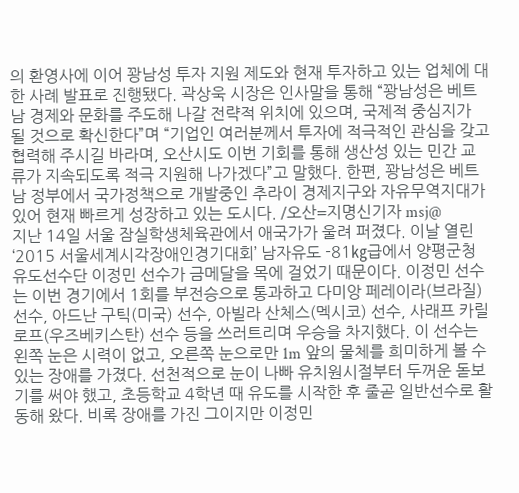의 환영사에 이어 꽝남성 투자 지원 제도와 현재 투자하고 있는 업체에 대한 사례 발표로 진행됐다. 곽상욱 시장은 인사말을 통해 “꽝남성은 베트남 경제와 문화를 주도해 나갈 전략적 위치에 있으며, 국제적 중심지가 될 것으로 확신한다”며 “기업인 여러분께서 투자에 적극적인 관심을 갖고 협력해 주시길 바라며, 오산시도 이번 기회를 통해 생산성 있는 민간 교류가 지속되도록 적극 지원해 나가겠다”고 말했다. 한편, 꽝남성은 베트남 정부에서 국가정책으로 개발중인 추라이 경제지구와 자유무역지대가 있어 현재 빠르게 성장하고 있는 도시다. /오산=지명신기자 msj@
지난 14일 서울 잠실학생체육관에서 애국가가 울려 퍼졌다. 이날 열린 ‘2015 서울세계시각장애인경기대회’ 남자유도 -81㎏급에서 양평군청 유도선수단 이정민 선수가 금메달을 목에 걸었기 때문이다. 이정민 선수는 이번 경기에서 1회를 부전승으로 통과하고 다미앙 페레이라(브라질) 선수, 아드난 구틱(미국) 선수, 아빌라 산체스(멕시코) 선수, 사래프 카릴로프(우즈베키스탄) 선수 등을 쓰러트리며 우승을 차지했다. 이 선수는 왼쪽 눈은 시력이 없고, 오른쪽 눈으로만 1m 앞의 물체를 희미하게 볼 수 있는 장애를 가졌다. 선천적으로 눈이 나빠 유치원시절부터 두꺼운 돋보기를 써야 했고, 초등학교 4학년 때 유도를 시작한 후 줄곧 일반선수로 활동해 왔다. 비록 장애를 가진 그이지만 이정민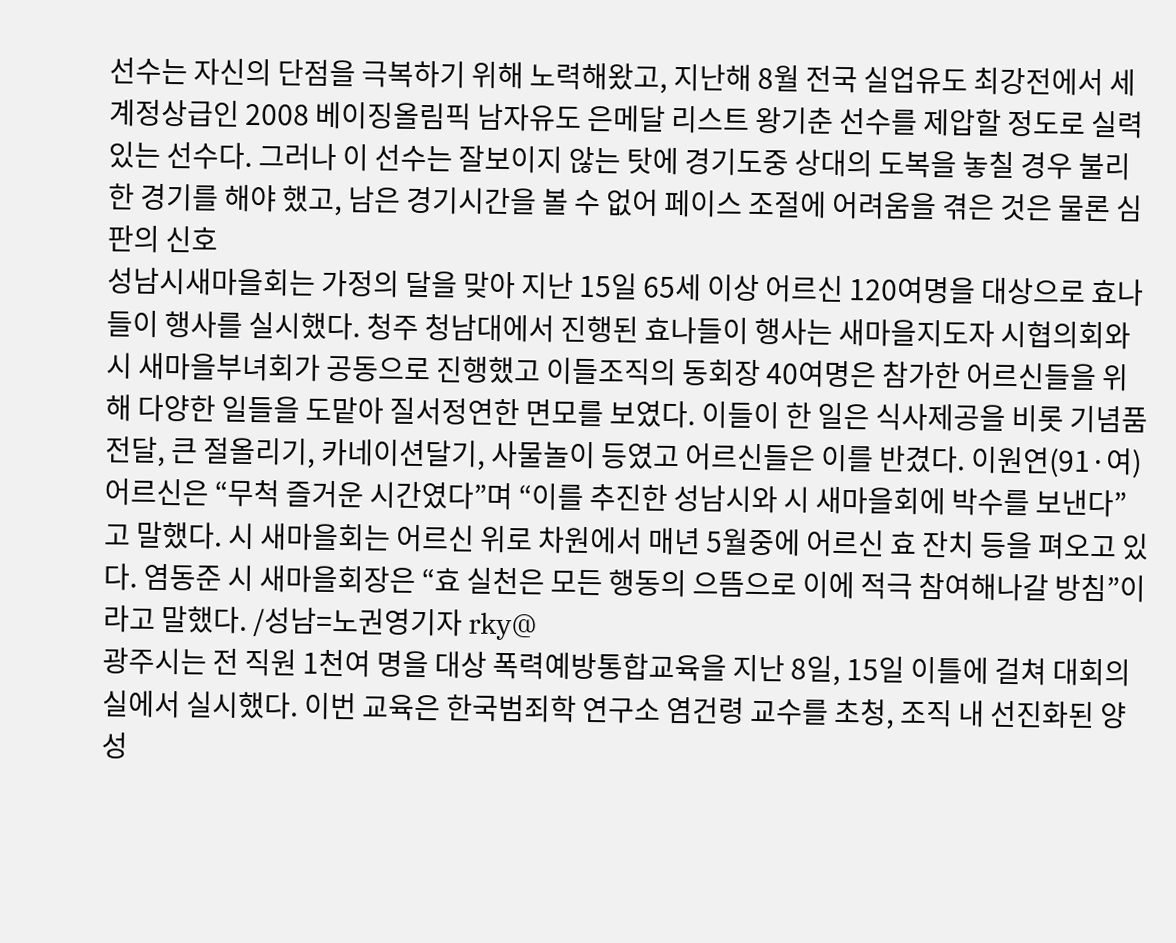선수는 자신의 단점을 극복하기 위해 노력해왔고, 지난해 8월 전국 실업유도 최강전에서 세계정상급인 2008 베이징올림픽 남자유도 은메달 리스트 왕기춘 선수를 제압할 정도로 실력있는 선수다. 그러나 이 선수는 잘보이지 않는 탓에 경기도중 상대의 도복을 놓칠 경우 불리한 경기를 해야 했고, 남은 경기시간을 볼 수 없어 페이스 조절에 어려움을 겪은 것은 물론 심판의 신호
성남시새마을회는 가정의 달을 맞아 지난 15일 65세 이상 어르신 120여명을 대상으로 효나들이 행사를 실시했다. 청주 청남대에서 진행된 효나들이 행사는 새마을지도자 시협의회와 시 새마을부녀회가 공동으로 진행했고 이들조직의 동회장 40여명은 참가한 어르신들을 위해 다양한 일들을 도맡아 질서정연한 면모를 보였다. 이들이 한 일은 식사제공을 비롯 기념품 전달, 큰 절올리기, 카네이션달기, 사물놀이 등였고 어르신들은 이를 반겼다. 이원연(91·여) 어르신은 “무척 즐거운 시간였다”며 “이를 추진한 성남시와 시 새마을회에 박수를 보낸다”고 말했다. 시 새마을회는 어르신 위로 차원에서 매년 5월중에 어르신 효 잔치 등을 펴오고 있다. 염동준 시 새마을회장은 “효 실천은 모든 행동의 으뜸으로 이에 적극 참여해나갈 방침”이라고 말했다. /성남=노권영기자 rky@
광주시는 전 직원 1천여 명을 대상 폭력예방통합교육을 지난 8일, 15일 이틀에 걸쳐 대회의실에서 실시했다. 이번 교육은 한국범죄학 연구소 염건령 교수를 초청, 조직 내 선진화된 양성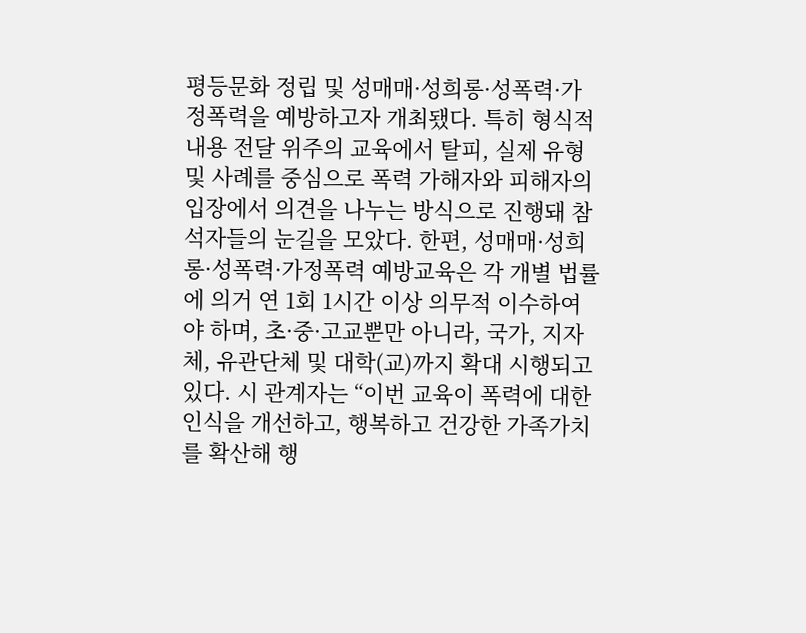평등문화 정립 및 성매매·성희롱·성폭력·가정폭력을 예방하고자 개최됐다. 특히 형식적 내용 전달 위주의 교육에서 탈피, 실제 유형 및 사례를 중심으로 폭력 가해자와 피해자의 입장에서 의견을 나누는 방식으로 진행돼 참석자들의 눈길을 모았다. 한편, 성매매·성희롱·성폭력·가정폭력 예방교육은 각 개별 법률에 의거 연 1회 1시간 이상 의무적 이수하여야 하며, 초·중·고교뿐만 아니라, 국가, 지자체, 유관단체 및 대학(교)까지 확대 시행되고 있다. 시 관계자는 “이번 교육이 폭력에 대한 인식을 개선하고, 행복하고 건강한 가족가치를 확산해 행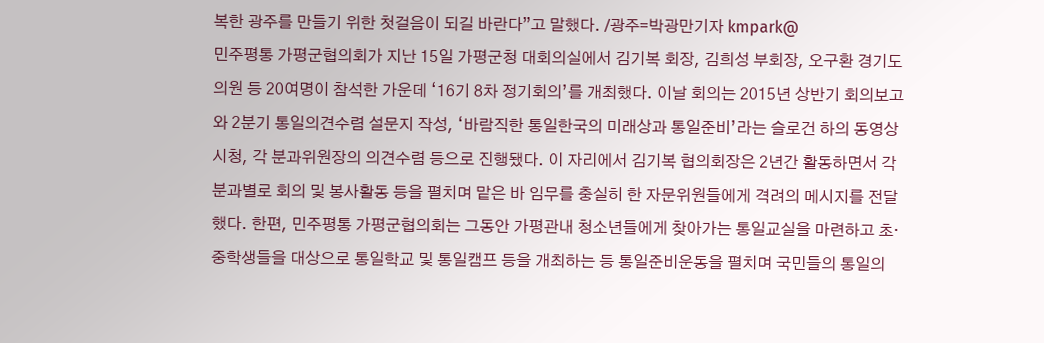복한 광주를 만들기 위한 첫걸음이 되길 바란다”고 말했다. /광주=박광만기자 kmpark@
민주평통 가평군협의회가 지난 15일 가평군청 대회의실에서 김기복 회장, 김희성 부회장, 오구환 경기도의원 등 20여명이 참석한 가운데 ‘16기 8차 정기회의’를 개최했다. 이날 회의는 2015년 상반기 회의보고와 2분기 통일의견수렴 설문지 작성, ‘바람직한 통일한국의 미래상과 통일준비’라는 슬로건 하의 동영상 시청, 각 분과위원장의 의견수렴 등으로 진행됐다. 이 자리에서 김기복 협의회장은 2년간 활동하면서 각 분과별로 회의 및 봉사활동 등을 펼치며 맡은 바 임무를 충실히 한 자문위원들에게 격려의 메시지를 전달했다. 한편, 민주평통 가평군협의회는 그동안 가평관내 청소년들에게 찾아가는 통일교실을 마련하고 초·중학생들을 대상으로 통일학교 및 통일캠프 등을 개최하는 등 통일준비운동을 펼치며 국민들의 통일의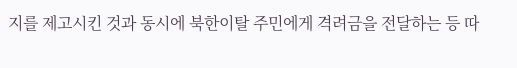지를 제고시킨 것과 동시에 북한이탈 주민에게 격려금을 전달하는 등 따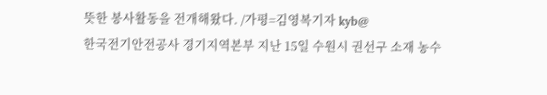뜻한 봉사활동을 전개해왔다. /가평=김영복기자 kyb@
한국전기안전공사 경기지역본부 지난 15일 수원시 권선구 소재 농수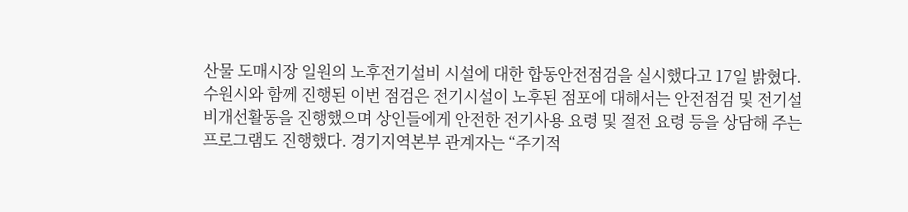산물 도매시장 일원의 노후전기설비 시설에 대한 합동안전점검을 실시했다고 17일 밝혔다. 수원시와 함께 진행된 이번 점검은 전기시설이 노후된 점포에 대해서는 안전점검 및 전기설비개선활동을 진행했으며 상인들에게 안전한 전기사용 요령 및 절전 요령 등을 상담해 주는 프로그램도 진행했다. 경기지역본부 관계자는 “주기적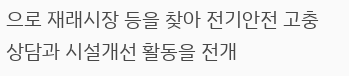으로 재래시장 등을 찾아 전기안전 고충상담과 시설개선 활동을 전개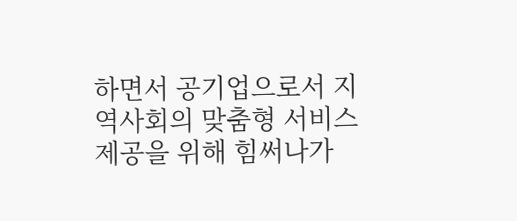하면서 공기업으로서 지역사회의 맞춤형 서비스 제공을 위해 힘써나가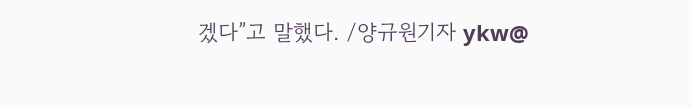겠다”고 말했다. /양규원기자 ykw@